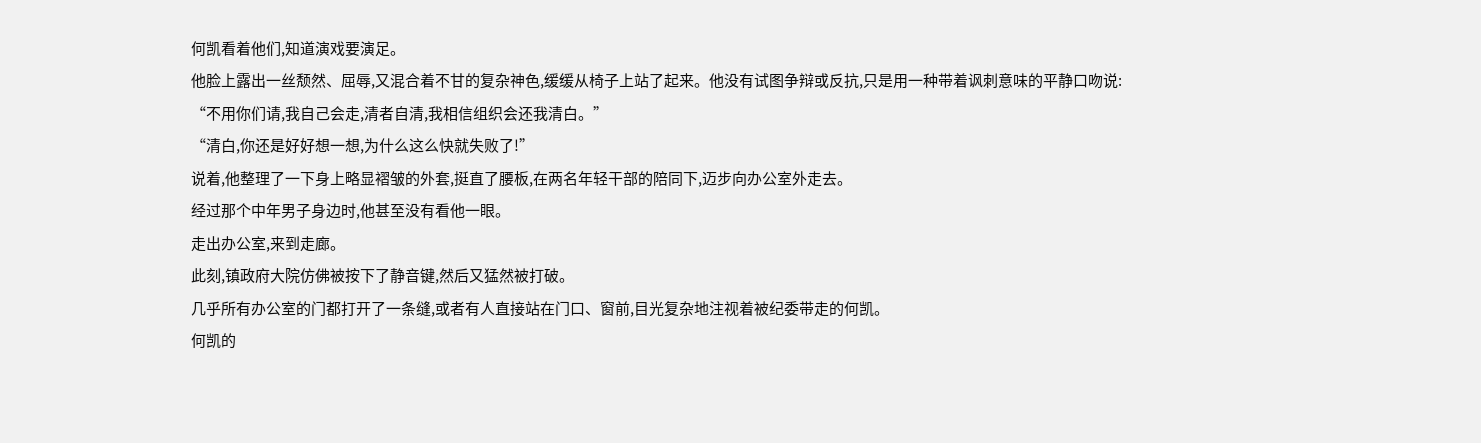何凯看着他们,知道演戏要演足。
他脸上露出一丝颓然、屈辱,又混合着不甘的复杂神色,缓缓从椅子上站了起来。他没有试图争辩或反抗,只是用一种带着讽刺意味的平静口吻说:
“不用你们请,我自己会走,清者自清,我相信组织会还我清白。”
“清白,你还是好好想一想,为什么这么快就失败了!”
说着,他整理了一下身上略显褶皱的外套,挺直了腰板,在两名年轻干部的陪同下,迈步向办公室外走去。
经过那个中年男子身边时,他甚至没有看他一眼。
走出办公室,来到走廊。
此刻,镇政府大院仿佛被按下了静音键,然后又猛然被打破。
几乎所有办公室的门都打开了一条缝,或者有人直接站在门口、窗前,目光复杂地注视着被纪委带走的何凯。
何凯的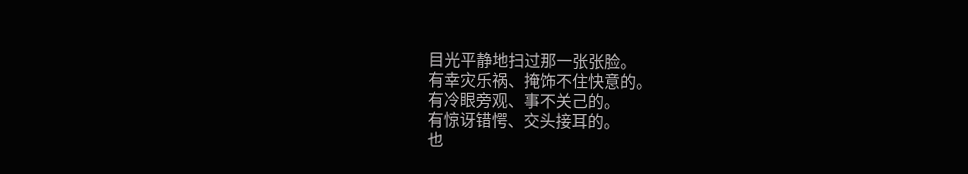目光平静地扫过那一张张脸。
有幸灾乐祸、掩饰不住快意的。
有冷眼旁观、事不关己的。
有惊讶错愕、交头接耳的。
也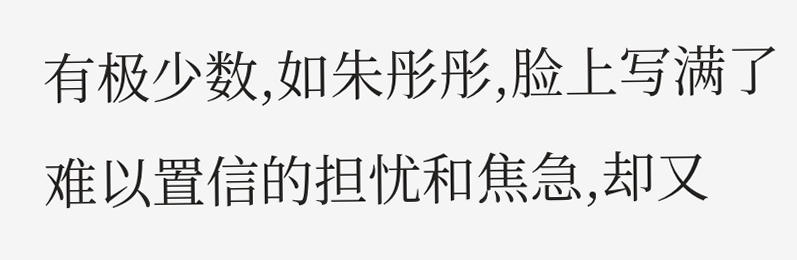有极少数,如朱彤彤,脸上写满了难以置信的担忧和焦急,却又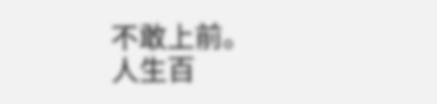不敢上前。
人生百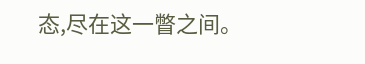态,尽在这一瞥之间。